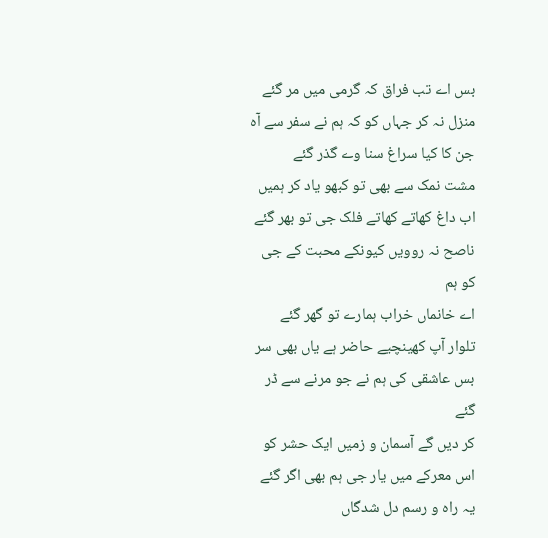بس اے تب فراق کہ گرمی میں مر گئے
منزل نہ کر جہاں کو کہ ہم نے سفر سے آہ
جن کا کیا سراغ سنا وے گذر گئے
مشت نمک سے بھی تو کبھو یاد کر ہمیں
اب داغ کھاتے کھاتے فلک جی تو بھر گئے
ناصح نہ روویں کیونکے محبت کے جی کو ہم
اے خانماں خراب ہمارے تو گھر گئے
تلوار آپ کھینچیے حاضر ہے یاں بھی سر
بس عاشقی کی ہم نے جو مرنے سے ڈر گئے
کر دیں گے آسمان و زمیں ایک حشر کو
اس معرکے میں یار جی ہم بھی اگر گئے
یہ راہ و رسم دل شدگاں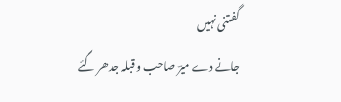گفتنی نہیں
جانے دے میرؔ صاحب و قبلہ جدھر گئے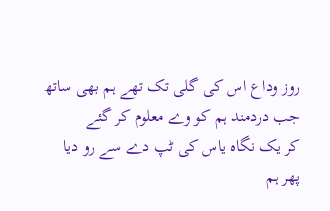روز وداع اس کی گلی تک تھے ہم بھی ساتھ
جب دردمند ہم کو وے معلوم کر گئے
کر یک نگاہ یاس کی ٹپ دے سے رو دیا
پھر ہم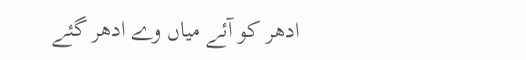ادھر کو آئے میاں وے ادھر گئے